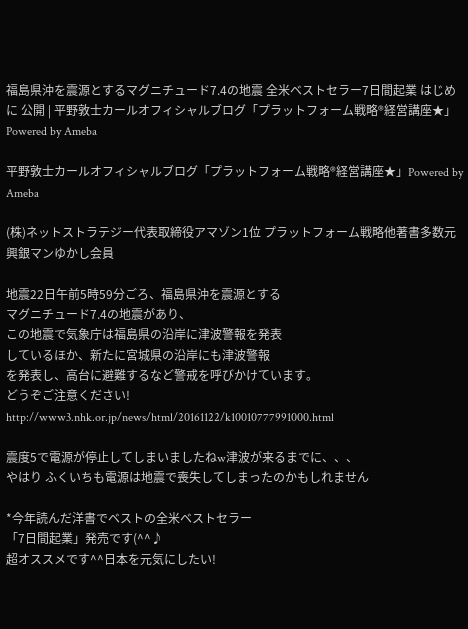福島県沖を震源とするマグニチュード7.4の地震 全米ベストセラー7日間起業 はじめに 公開 | 平野敦士カールオフィシャルブログ「プラットフォーム戦略®経営講座★」Powered by Ameba

平野敦士カールオフィシャルブログ「プラットフォーム戦略®経営講座★」Powered by Ameba

(株)ネットストラテジー代表取締役アマゾン1位 プラットフォーム戦略他著書多数元興銀マンゆかし会員

地震22日午前5時59分ごろ、福島県沖を震源とする
マグニチュード7.4の地震があり、
この地震で気象庁は福島県の沿岸に津波警報を発表
しているほか、新たに宮城県の沿岸にも津波警報
を発表し、高台に避難するなど警戒を呼びかけています。
どうぞご注意ください!
http://www3.nhk.or.jp/news/html/20161122/k10010777991000.html

震度5で電源が停止してしまいましたねw津波が来るまでに、、、
やはり ふくいちも電源は地震で喪失してしまったのかもしれません

*今年読んだ洋書でベストの全米ベストセラー
「7日間起業」発売です(^^♪
超オススメです^^日本を元気にしたい!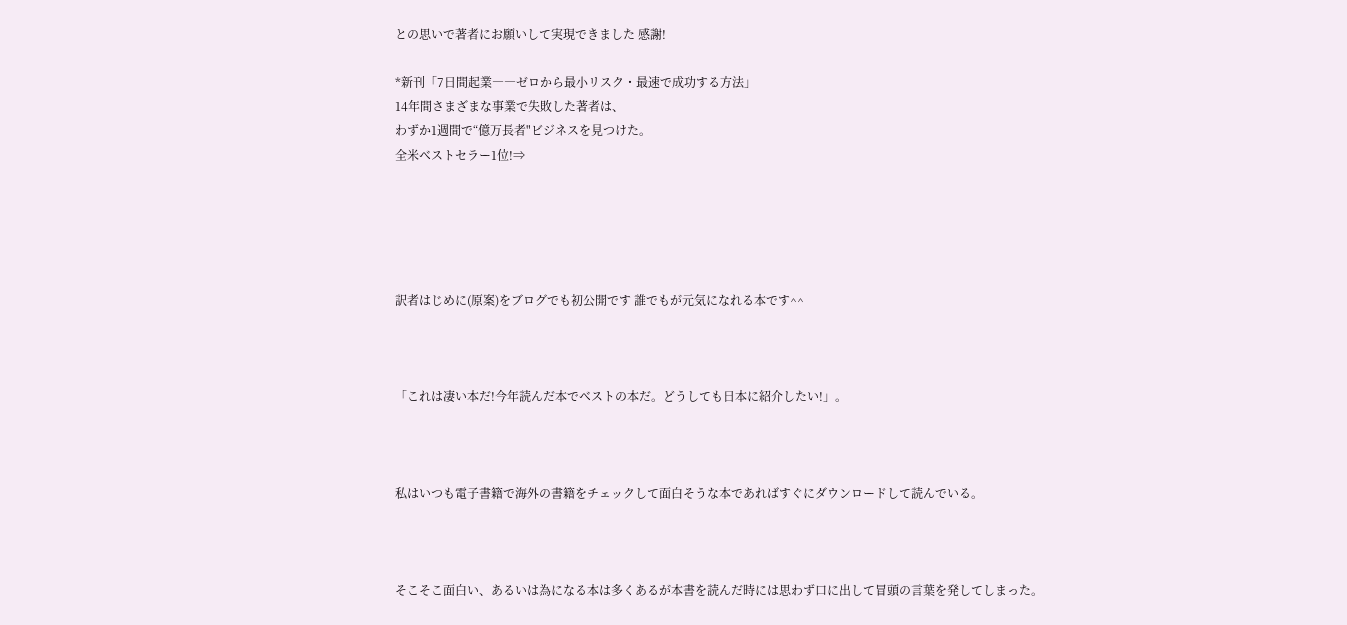との思いで著者にお願いして実現できました 感謝!

*新刊「7日間起業――ゼロから最小リスク・最速で成功する方法」
14年間さまざまな事業で失敗した著者は、
わずか1週間で“億万長者"ビジネスを見つけた。
全米ベストセラー1位!⇒





訳者はじめに(原案)をブログでも初公開です 誰でもが元気になれる本です^^



「これは凄い本だ!今年読んだ本でベストの本だ。どうしても日本に紹介したい!」。



私はいつも電子書籍で海外の書籍をチェックして面白そうな本であればすぐにダウンロードして読んでいる。



そこそこ面白い、あるいは為になる本は多くあるが本書を読んだ時には思わず口に出して冒頭の言葉を発してしまった。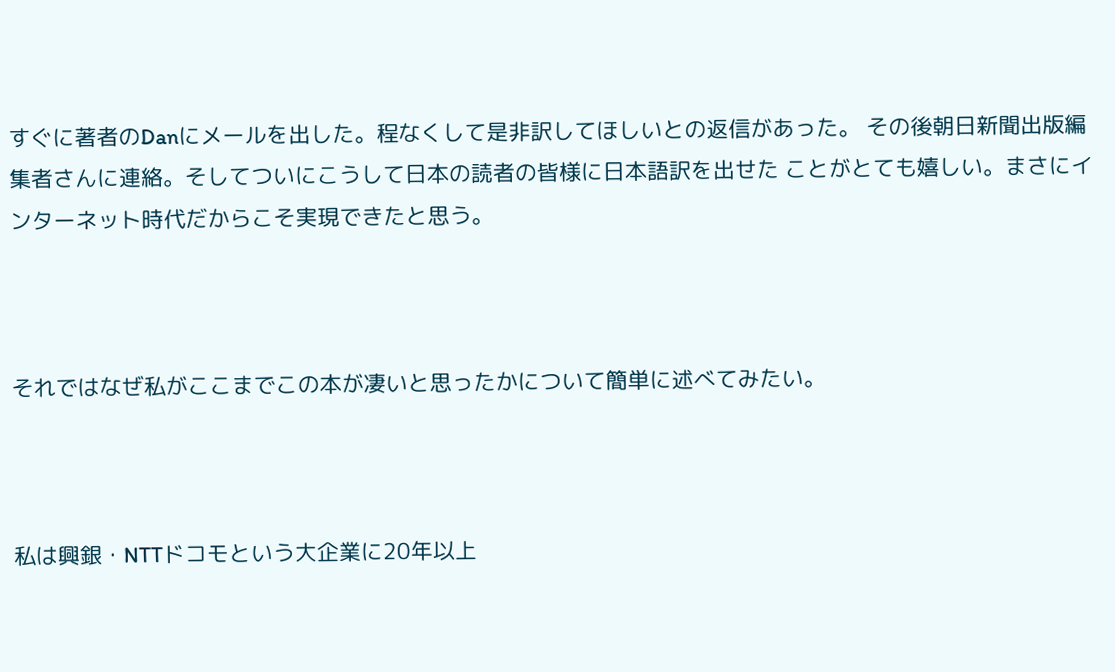すぐに著者のDanにメールを出した。程なくして是非訳してほしいとの返信があった。 その後朝日新聞出版編集者さんに連絡。そしてついにこうして日本の読者の皆様に日本語訳を出せた ことがとても嬉しい。まさにインターネット時代だからこそ実現できたと思う。



それではなぜ私がここまでこの本が凄いと思ったかについて簡単に述べてみたい。



私は興銀・NTTドコモという大企業に20年以上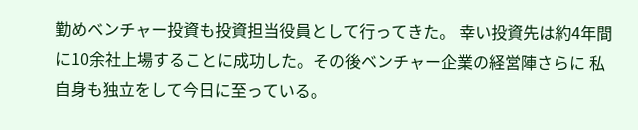勤めベンチャー投資も投資担当役員として行ってきた。 幸い投資先は約4年間に10余社上場することに成功した。その後ベンチャー企業の経営陣さらに 私自身も独立をして今日に至っている。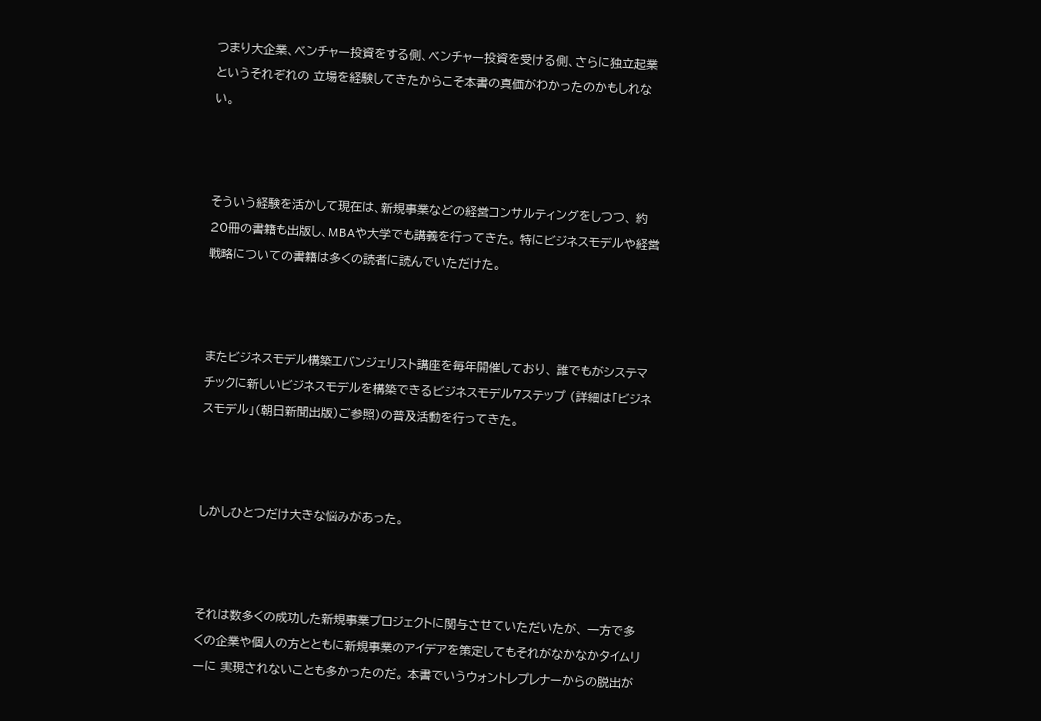つまり大企業、ベンチャー投資をする側、ベンチャー投資を受ける側、さらに独立起業というそれぞれの 立場を経験してきたからこそ本書の真価がわかったのかもしれない。



そういう経験を活かして現在は、新規事業などの経営コンサルティングをしつつ、 約20冊の書籍も出版し、MBAや大学でも講義を行ってきた。 特にビジネスモデルや経営戦略についての書籍は多くの読者に読んでいただけた。



またビジネスモデル構築エバンジェリスト講座を毎年開催しており、 誰でもがシステマチックに新しいビジネスモデルを構築できるビジネスモデル7ステップ (詳細は「ビジネスモデル」(朝日新聞出版)ご参照)の普及活動を行ってきた。



しかしひとつだけ大きな悩みがあった。



それは数多くの成功した新規事業プロジェクトに関与させていただいたが、 一方で多くの企業や個人の方とともに新規事業のアイデアを策定してもそれがなかなかタイムリーに 実現されないことも多かったのだ。 本書でいうウォントレプレナーからの脱出が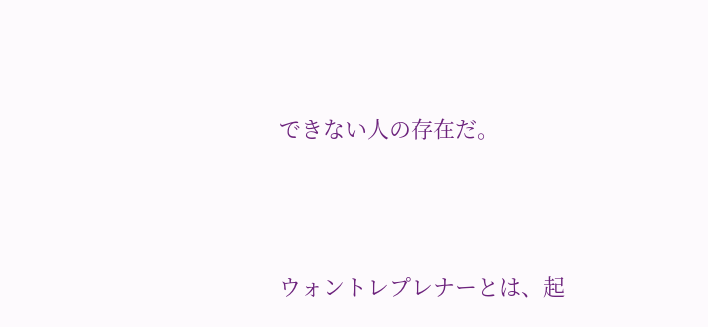できない人の存在だ。



ウォントレプレナーとは、起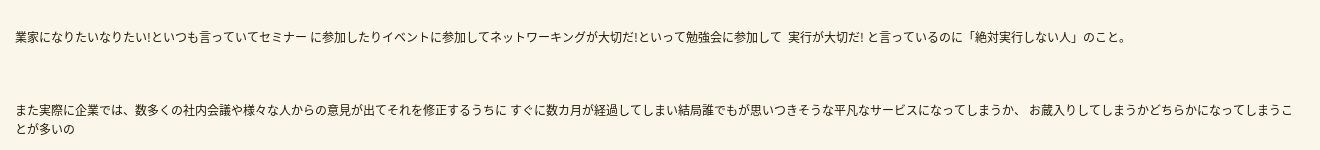業家になりたいなりたい!といつも言っていてセミナー に参加したりイベントに参加してネットワーキングが大切だ!といって勉強会に参加して  実行が大切だ! と言っているのに「絶対実行しない人」のこと。



また実際に企業では、数多くの社内会議や様々な人からの意見が出てそれを修正するうちに すぐに数カ月が経過してしまい結局誰でもが思いつきそうな平凡なサービスになってしまうか、 お蔵入りしてしまうかどちらかになってしまうことが多いの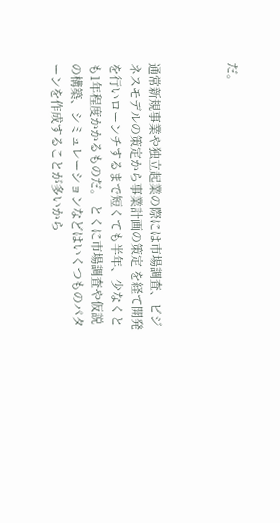だ。



通常新規事業や独立起業の際には市場調査、ビジネスモデルの策定から事業計画の策定 を経て開発を行いローンチするまで短くても半年、少なくとも1年程度かかるものだ。 とくに市場調査や仮説の構築、シミュレーションなどはいくつものパターンを作成することが多いから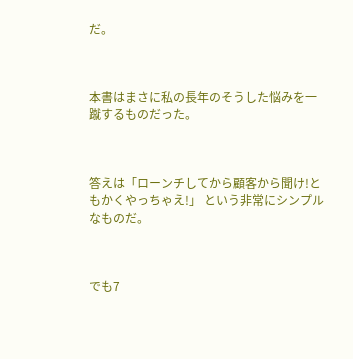だ。



本書はまさに私の長年のそうした悩みを一蹴するものだった。



答えは「ローンチしてから顧客から聞け!ともかくやっちゃえ!」 という非常にシンプルなものだ。



でも7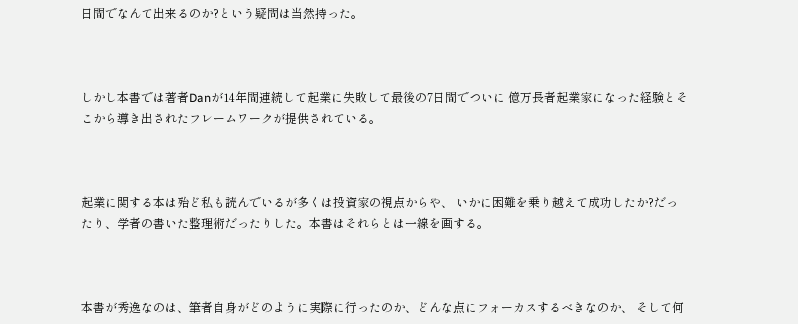日間でなんて出来るのか?という疑問は当然持った。



しかし本書では著者Danが14年間連続して起業に失敗して最後の7日間でついに 億万長者起業家になった経験とそこから導き出されたフレームワークが提供されている。



起業に関する本は殆ど私も読んでいるが多くは投資家の視点からや、 いかに困難を乗り越えて成功したか?だったり、学者の書いた整理術だったりした。本書はそれらとは一線を画する。



本書が秀逸なのは、筆者自身がどのように実際に行ったのか、どんな点にフォーカスするべきなのか、 そして何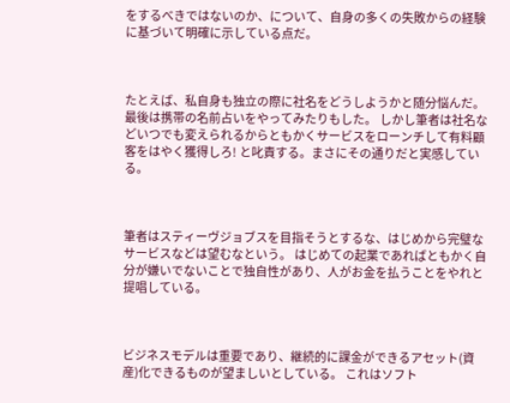をするべきではないのか、について、自身の多くの失敗からの経験に基づいて明確に示している点だ。



たとえば、私自身も独立の際に社名をどうしようかと随分悩んだ。最後は携帯の名前占いをやってみたりもした。 しかし筆者は社名などいつでも変えられるからともかくサービスをローンチして有料顧客をはやく獲得しろ! と叱責する。まさにその通りだと実感している。



筆者はスティーヴジョブスを目指そうとするな、はじめから完璧なサービスなどは望むなという。 はじめての起業であればともかく自分が嫌いでないことで独自性があり、人がお金を払うことをやれと提唱している。



ビジネスモデルは重要であり、継続的に課金ができるアセット(資産)化できるものが望ましいとしている。 これはソフト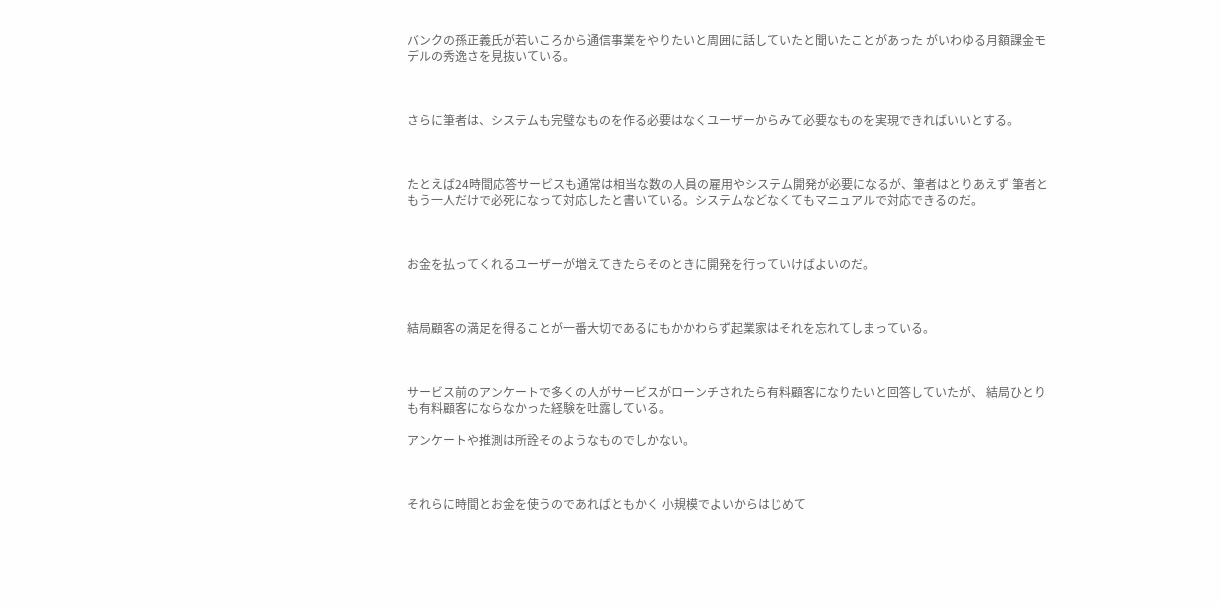バンクの孫正義氏が若いころから通信事業をやりたいと周囲に話していたと聞いたことがあった がいわゆる月額課金モデルの秀逸さを見抜いている。



さらに筆者は、システムも完璧なものを作る必要はなくユーザーからみて必要なものを実現できればいいとする。



たとえば24時間応答サービスも通常は相当な数の人員の雇用やシステム開発が必要になるが、筆者はとりあえず 筆者ともう一人だけで必死になって対応したと書いている。システムなどなくてもマニュアルで対応できるのだ。



お金を払ってくれるユーザーが増えてきたらそのときに開発を行っていけばよいのだ。



結局顧客の満足を得ることが一番大切であるにもかかわらず起業家はそれを忘れてしまっている。



サービス前のアンケートで多くの人がサービスがローンチされたら有料顧客になりたいと回答していたが、 結局ひとりも有料顧客にならなかった経験を吐露している。

アンケートや推測は所詮そのようなものでしかない。



それらに時間とお金を使うのであればともかく 小規模でよいからはじめて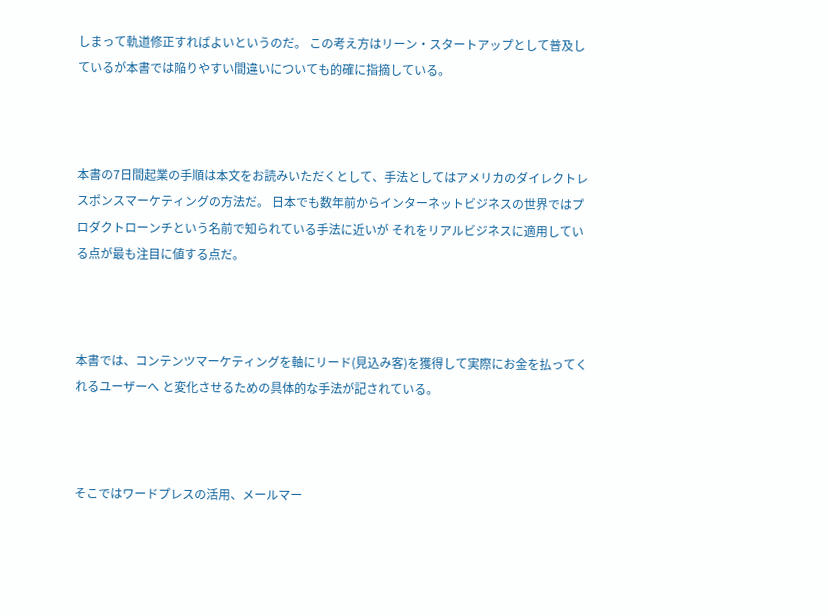しまって軌道修正すればよいというのだ。 この考え方はリーン・スタートアップとして普及しているが本書では陥りやすい間違いについても的確に指摘している。



本書の7日間起業の手順は本文をお読みいただくとして、手法としてはアメリカのダイレクトレスポンスマーケティングの方法だ。 日本でも数年前からインターネットビジネスの世界ではプロダクトローンチという名前で知られている手法に近いが それをリアルビジネスに適用している点が最も注目に値する点だ。



本書では、コンテンツマーケティングを軸にリード(見込み客)を獲得して実際にお金を払ってくれるユーザーへ と変化させるための具体的な手法が記されている。



そこではワードプレスの活用、メールマー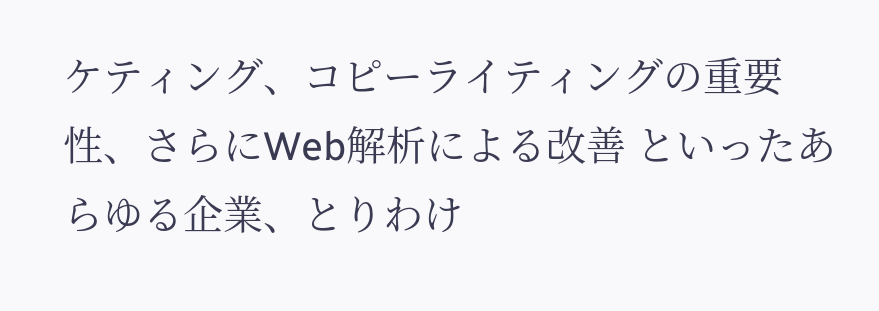ケティング、コピーライティングの重要性、さらにWeb解析による改善 といったあらゆる企業、とりわけ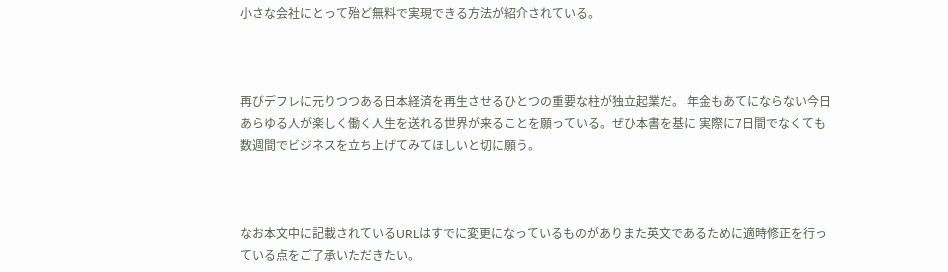小さな会社にとって殆ど無料で実現できる方法が紹介されている。



再びデフレに元りつつある日本経済を再生させるひとつの重要な柱が独立起業だ。 年金もあてにならない今日あらゆる人が楽しく働く人生を送れる世界が来ることを願っている。ぜひ本書を基に 実際に7日間でなくても数週間でビジネスを立ち上げてみてほしいと切に願う。



なお本文中に記載されているURLはすでに変更になっているものがありまた英文であるために適時修正を行っている点をご了承いただきたい。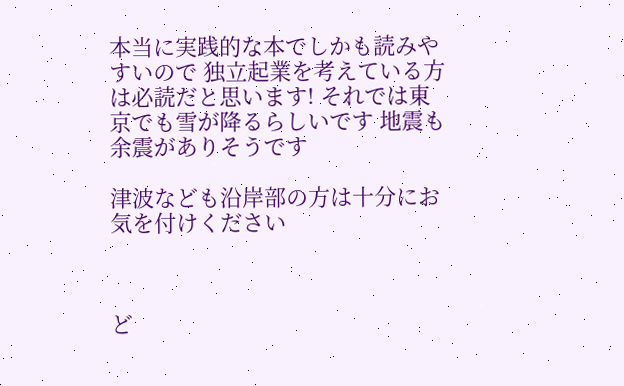本当に実践的な本でしかも読みやすいので 独立起業を考えている方は必読だと思います! それでは東京でも雪が降るらしいです 地震も余震がありそうです

津波なども沿岸部の方は十分にお気を付けください



ど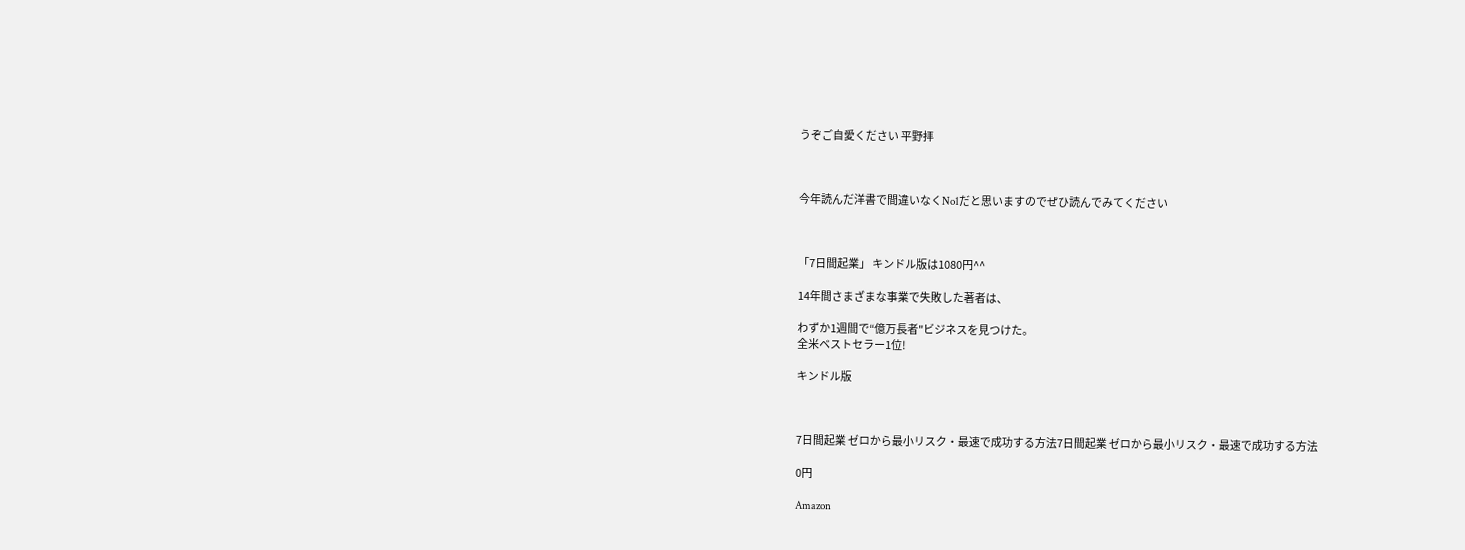うぞご自愛ください 平野拝



今年読んだ洋書で間違いなくNo1だと思いますのでぜひ読んでみてください



「7日間起業」 キンドル版は1080円^^

14年間さまざまな事業で失敗した著者は、

わずか1週間で“億万長者"ビジネスを見つけた。
全米ベストセラー1位!

キンドル版



7日間起業 ゼロから最小リスク・最速で成功する方法7日間起業 ゼロから最小リスク・最速で成功する方法

0円

Amazon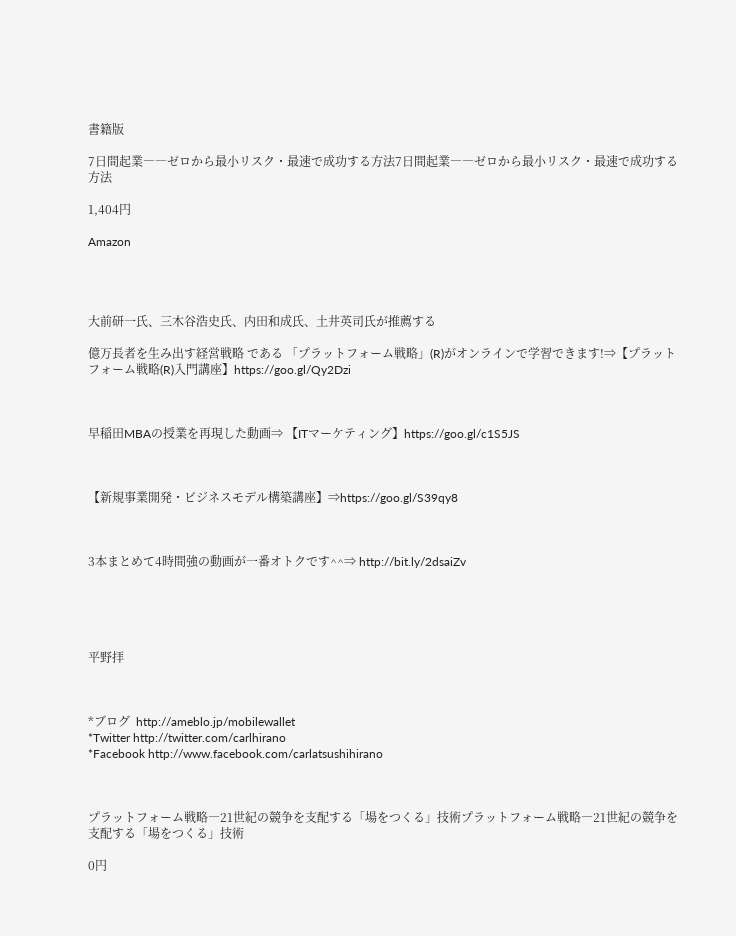書籍版

7日間起業――ゼロから最小リスク・最速で成功する方法7日間起業――ゼロから最小リスク・最速で成功する方法

1,404円

Amazon




大前研一氏、三木谷浩史氏、内田和成氏、土井英司氏が推薦する

億万長者を生み出す経営戦略 である 「プラットフォーム戦略」(R)がオンラインで学習できます!⇒【プラットフォーム戦略(R)入門講座】https://goo.gl/Qy2Dzi



早稲田MBAの授業を再現した動画⇒ 【ITマーケティング】https://goo.gl/c1S5JS



【新規事業開発・ビジネスモデル構築講座】⇒https://goo.gl/S39qy8



3本まとめて4時間強の動画が一番オトクです^^⇒ http://bit.ly/2dsaiZv





平野拝



*ブログ  http://ameblo.jp/mobilewallet
*Twitter http://twitter.com/carlhirano
*Facebook http://www.facebook.com/carlatsushihirano



プラットフォーム戦略―21世紀の競争を支配する「場をつくる」技術プラットフォーム戦略―21世紀の競争を支配する「場をつくる」技術

0円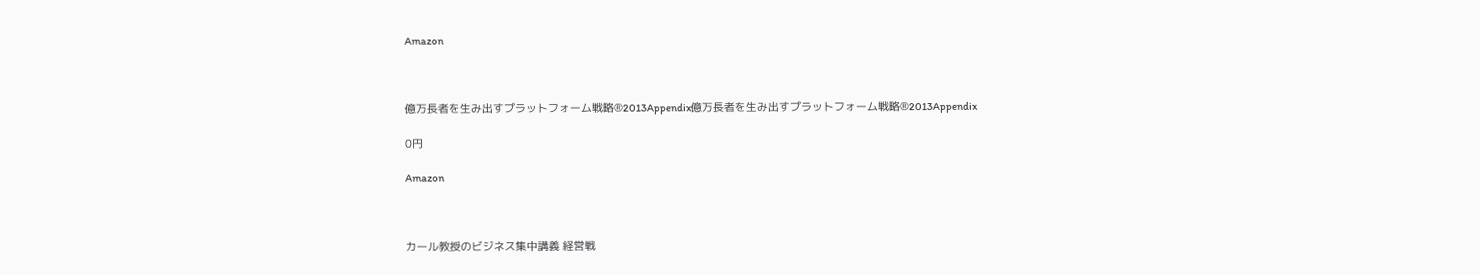Amazon



億万長者を生み出すプラットフォーム戦略®2013Appendix億万長者を生み出すプラットフォーム戦略®2013Appendix

0円

Amazon



カール教授のビジネス集中講義 経営戦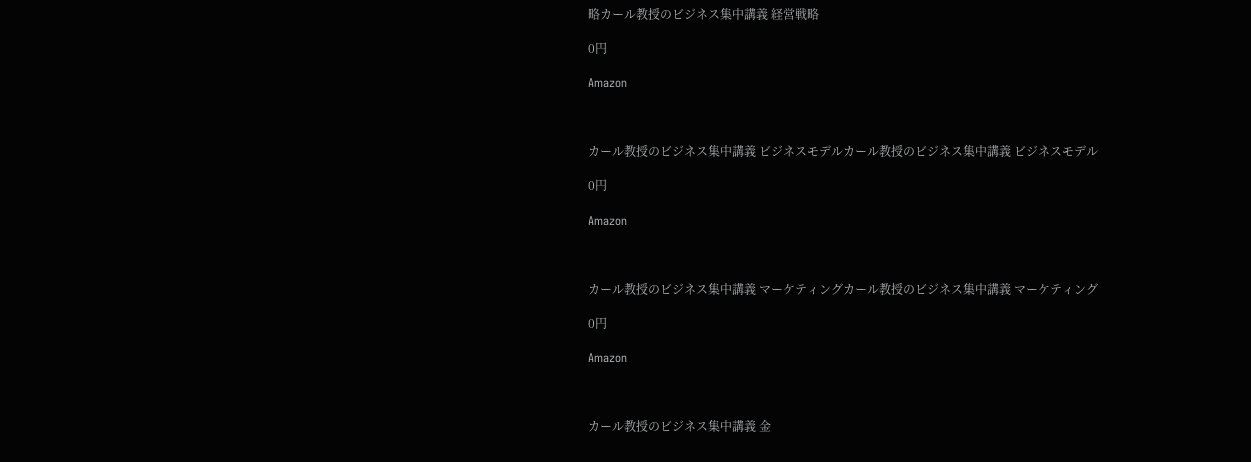略カール教授のビジネス集中講義 経営戦略

0円

Amazon



カール教授のビジネス集中講義 ビジネスモデルカール教授のビジネス集中講義 ビジネスモデル

0円

Amazon



カール教授のビジネス集中講義 マーケティングカール教授のビジネス集中講義 マーケティング

0円

Amazon



カール教授のビジネス集中講義 金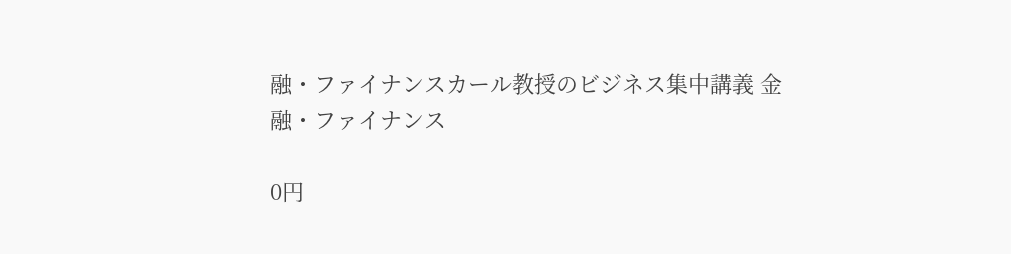融・ファイナンスカール教授のビジネス集中講義 金融・ファイナンス

0円